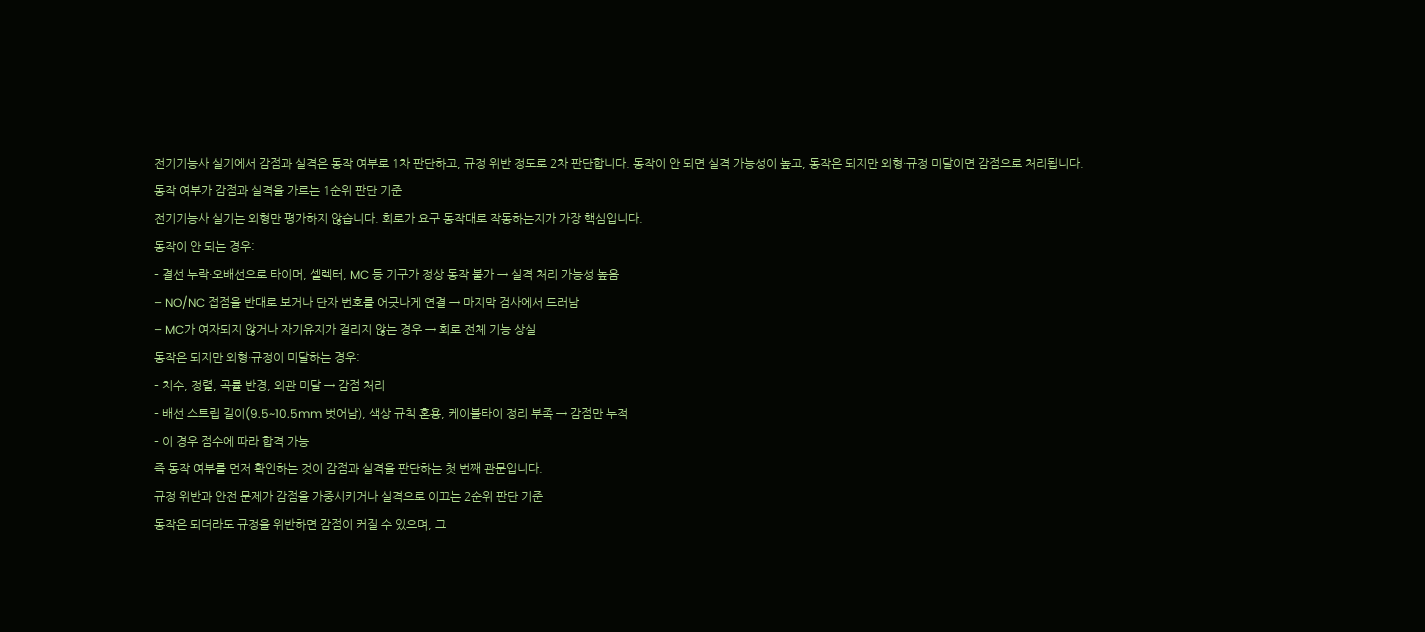전기기능사 실기에서 감점과 실격은 동작 여부로 1차 판단하고, 규정 위반 정도로 2차 판단합니다. 동작이 안 되면 실격 가능성이 높고, 동작은 되지만 외형·규정 미달이면 감점으로 처리됩니다.
동작 여부가 감점과 실격을 가르는 1순위 판단 기준
전기기능사 실기는 외형만 평가하지 않습니다. 회로가 요구 동작대로 작동하는지가 가장 핵심입니다.
동작이 안 되는 경우:
– 결선 누락·오배선으로 타이머, 셀렉터, MC 등 기구가 정상 동작 불가 → 실격 처리 가능성 높음
– NO/NC 접점을 반대로 보거나 단자 번호를 어긋나게 연결 → 마지막 검사에서 드러남
– MC가 여자되지 않거나 자기유지가 걸리지 않는 경우 → 회로 전체 기능 상실
동작은 되지만 외형·규정이 미달하는 경우:
– 치수, 정렬, 곡률 반경, 외관 미달 → 감점 처리
– 배선 스트립 길이(9.5~10.5mm 벗어남), 색상 규칙 혼용, 케이블타이 정리 부족 → 감점만 누적
– 이 경우 점수에 따라 합격 가능
즉 동작 여부를 먼저 확인하는 것이 감점과 실격을 판단하는 첫 번째 관문입니다.
규정 위반과 안전 문제가 감점을 가중시키거나 실격으로 이끄는 2순위 판단 기준
동작은 되더라도 규정을 위반하면 감점이 커질 수 있으며, 그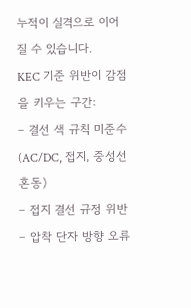누적이 실격으로 이어질 수 있습니다.
KEC 기준 위반이 감점을 키우는 구간:
– 결선 색 규칙 미준수(AC/DC, 접지, 중성선 혼동)
– 접지 결선 규정 위반
– 압착 단자 방향 오류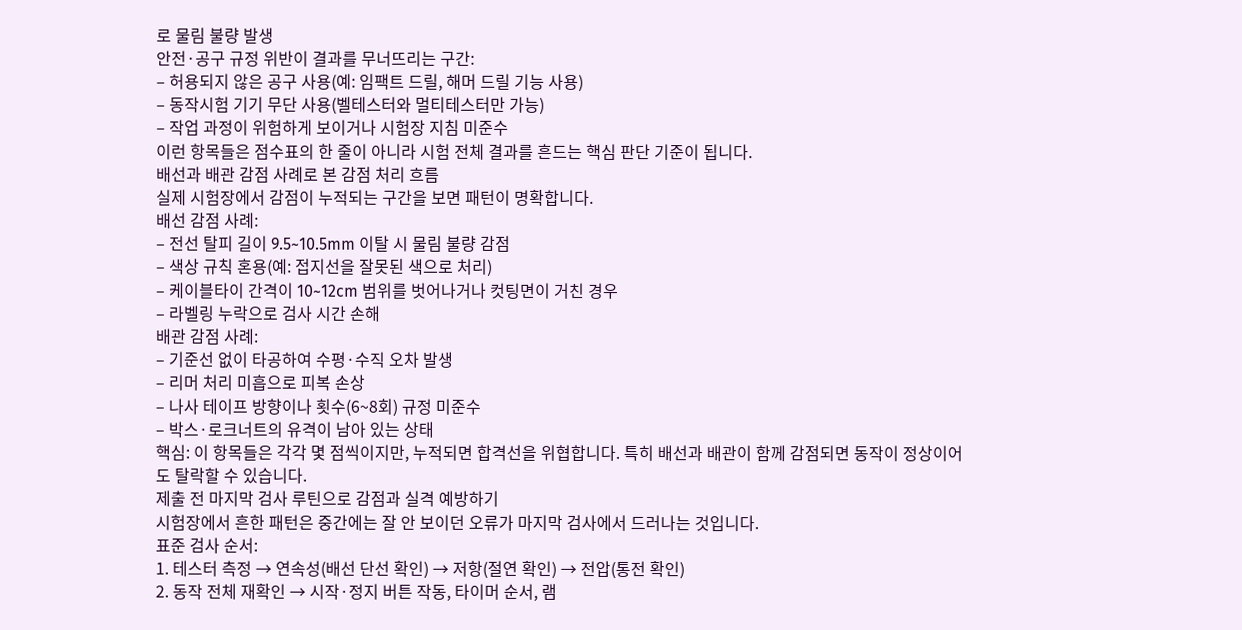로 물림 불량 발생
안전·공구 규정 위반이 결과를 무너뜨리는 구간:
– 허용되지 않은 공구 사용(예: 임팩트 드릴, 해머 드릴 기능 사용)
– 동작시험 기기 무단 사용(벨테스터와 멀티테스터만 가능)
– 작업 과정이 위험하게 보이거나 시험장 지침 미준수
이런 항목들은 점수표의 한 줄이 아니라 시험 전체 결과를 흔드는 핵심 판단 기준이 됩니다.
배선과 배관 감점 사례로 본 감점 처리 흐름
실제 시험장에서 감점이 누적되는 구간을 보면 패턴이 명확합니다.
배선 감점 사례:
– 전선 탈피 길이 9.5~10.5mm 이탈 시 물림 불량 감점
– 색상 규칙 혼용(예: 접지선을 잘못된 색으로 처리)
– 케이블타이 간격이 10~12cm 범위를 벗어나거나 컷팅면이 거친 경우
– 라벨링 누락으로 검사 시간 손해
배관 감점 사례:
– 기준선 없이 타공하여 수평·수직 오차 발생
– 리머 처리 미흡으로 피복 손상
– 나사 테이프 방향이나 횟수(6~8회) 규정 미준수
– 박스·로크너트의 유격이 남아 있는 상태
핵심: 이 항목들은 각각 몇 점씩이지만, 누적되면 합격선을 위협합니다. 특히 배선과 배관이 함께 감점되면 동작이 정상이어도 탈락할 수 있습니다.
제출 전 마지막 검사 루틴으로 감점과 실격 예방하기
시험장에서 흔한 패턴은 중간에는 잘 안 보이던 오류가 마지막 검사에서 드러나는 것입니다.
표준 검사 순서:
1. 테스터 측정 → 연속성(배선 단선 확인) → 저항(절연 확인) → 전압(통전 확인)
2. 동작 전체 재확인 → 시작·정지 버튼 작동, 타이머 순서, 램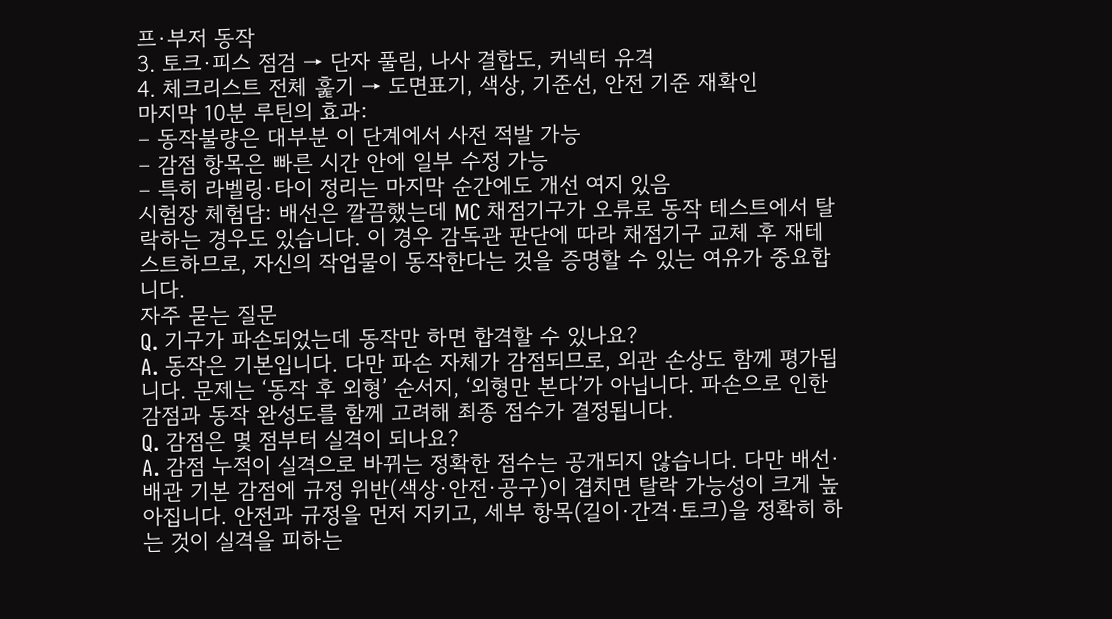프·부저 동작
3. 토크·피스 점검 → 단자 풀림, 나사 결합도, 커넥터 유격
4. 체크리스트 전체 훑기 → 도면표기, 색상, 기준선, 안전 기준 재확인
마지막 10분 루틴의 효과:
– 동작불량은 대부분 이 단계에서 사전 적발 가능
– 감점 항목은 빠른 시간 안에 일부 수정 가능
– 특히 라벨링·타이 정리는 마지막 순간에도 개선 여지 있음
시험장 체험담: 배선은 깔끔했는데 MC 채점기구가 오류로 동작 테스트에서 탈락하는 경우도 있습니다. 이 경우 감독관 판단에 따라 채점기구 교체 후 재테스트하므로, 자신의 작업물이 동작한다는 것을 증명할 수 있는 여유가 중요합니다.
자주 묻는 질문
Q. 기구가 파손되었는데 동작만 하면 합격할 수 있나요?
A. 동작은 기본입니다. 다만 파손 자체가 감점되므로, 외관 손상도 함께 평가됩니다. 문제는 ‘동작 후 외형’ 순서지, ‘외형만 본다’가 아닙니다. 파손으로 인한 감점과 동작 완성도를 함께 고려해 최종 점수가 결정됩니다.
Q. 감점은 몇 점부터 실격이 되나요?
A. 감점 누적이 실격으로 바뀌는 정확한 점수는 공개되지 않습니다. 다만 배선·배관 기본 감점에 규정 위반(색상·안전·공구)이 겹치면 탈락 가능성이 크게 높아집니다. 안전과 규정을 먼저 지키고, 세부 항목(길이·간격·토크)을 정확히 하는 것이 실격을 피하는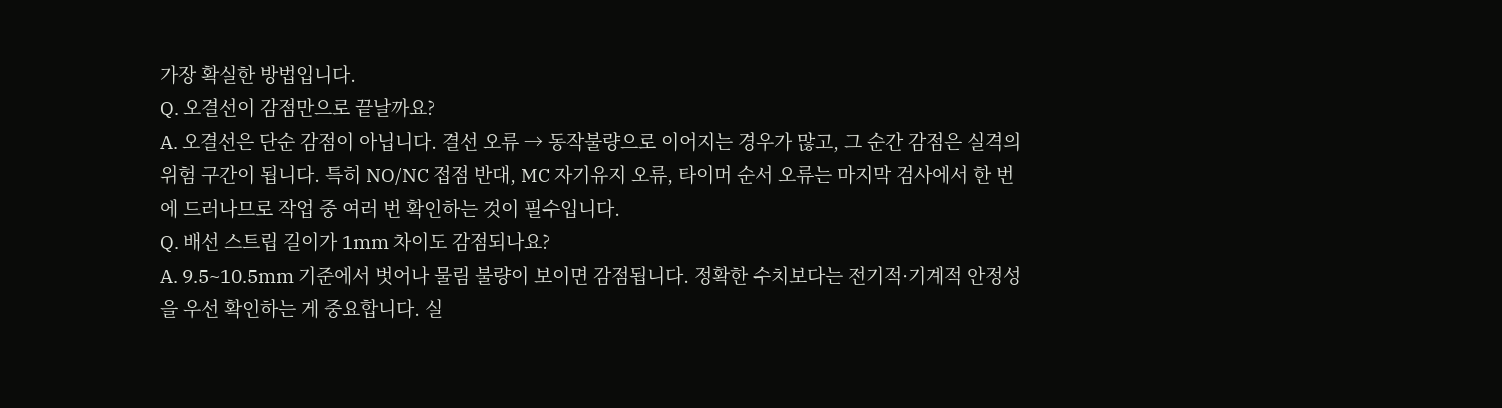가장 확실한 방법입니다.
Q. 오결선이 감점만으로 끝날까요?
A. 오결선은 단순 감점이 아닙니다. 결선 오류 → 동작불량으로 이어지는 경우가 많고, 그 순간 감점은 실격의 위험 구간이 됩니다. 특히 NO/NC 접점 반대, MC 자기유지 오류, 타이머 순서 오류는 마지막 검사에서 한 번에 드러나므로 작업 중 여러 번 확인하는 것이 필수입니다.
Q. 배선 스트립 길이가 1mm 차이도 감점되나요?
A. 9.5~10.5mm 기준에서 벗어나 물림 불량이 보이면 감점됩니다. 정확한 수치보다는 전기적·기계적 안정성을 우선 확인하는 게 중요합니다. 실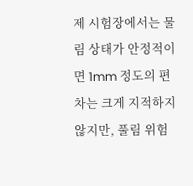제 시험장에서는 물림 상태가 안정적이면 1mm 정도의 편차는 크게 지적하지 않지만, 풀림 위험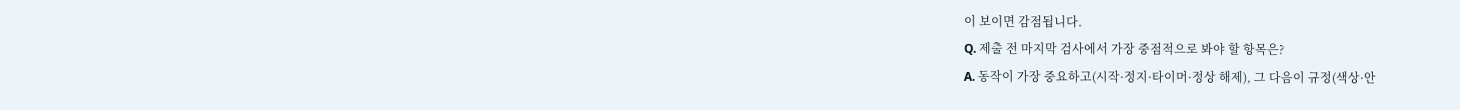이 보이면 감점됩니다.
Q. 제출 전 마지막 검사에서 가장 중점적으로 봐야 할 항목은?
A. 동작이 가장 중요하고(시작·정지·타이머·정상 해제), 그 다음이 규정(색상·안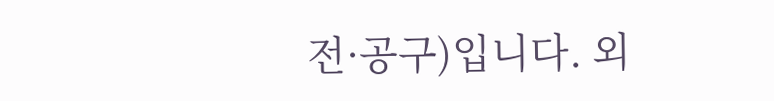전·공구)입니다. 외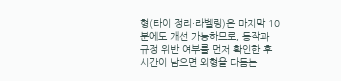형(타이 정리·라벨링)은 마지막 10분에도 개선 가능하므로, 동작과 규정 위반 여부를 먼저 확인한 후 시간이 남으면 외형을 다듬는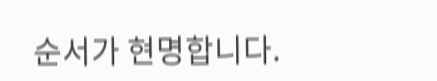순서가 현명합니다.